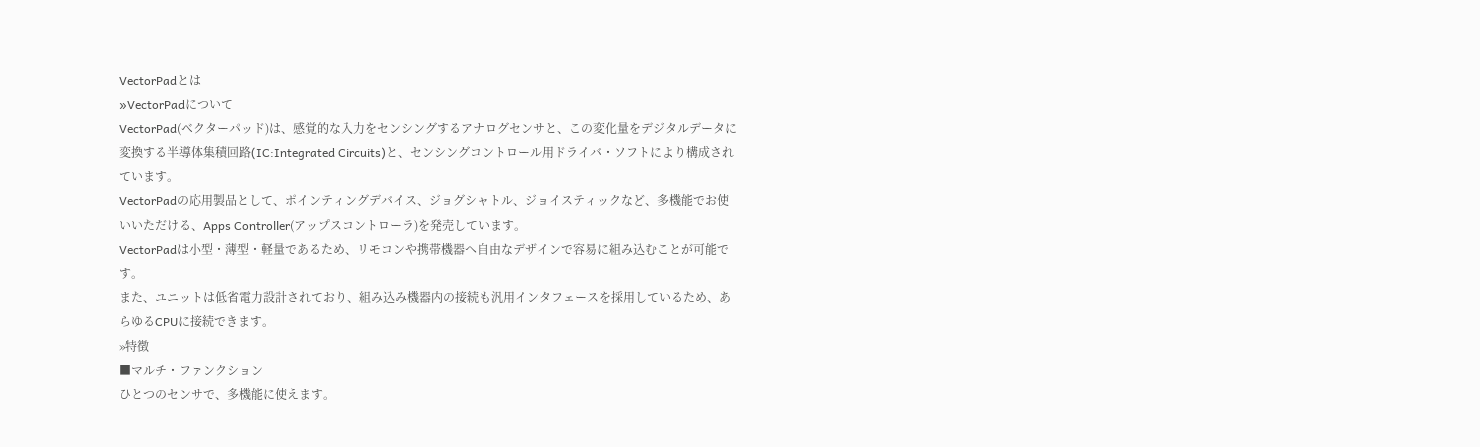VectorPadとは
»VectorPadについて
VectorPad(ベクターパッド)は、感覚的な入力をセンシングするアナログセンサと、この変化量をデジタルデータに変換する半導体集積回路(IC:Integrated Circuits)と、センシングコントロール用ドライバ・ソフトにより構成されています。
VectorPadの応用製品として、ポインティングデバイス、ジョグシャトル、ジョイスティックなど、多機能でお使いいただける、Apps Controller(アップスコントローラ)を発売しています。
VectorPadは小型・薄型・軽量であるため、リモコンや携帯機器へ自由なデザインで容易に組み込むことが可能です。
また、ユニットは低省電力設計されており、組み込み機器内の接続も汎用インタフェースを採用しているため、あらゆるCPUに接続できます。
»特徴
■マルチ・ファンクション
ひとつのセンサで、多機能に使えます。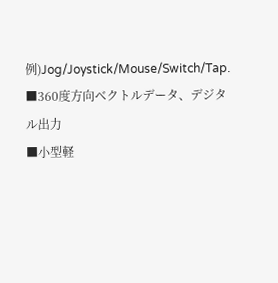例)Jog/Joystick/Mouse/Switch/Tap.
■360度方向ベクトルデータ、デジタル出力
■小型軽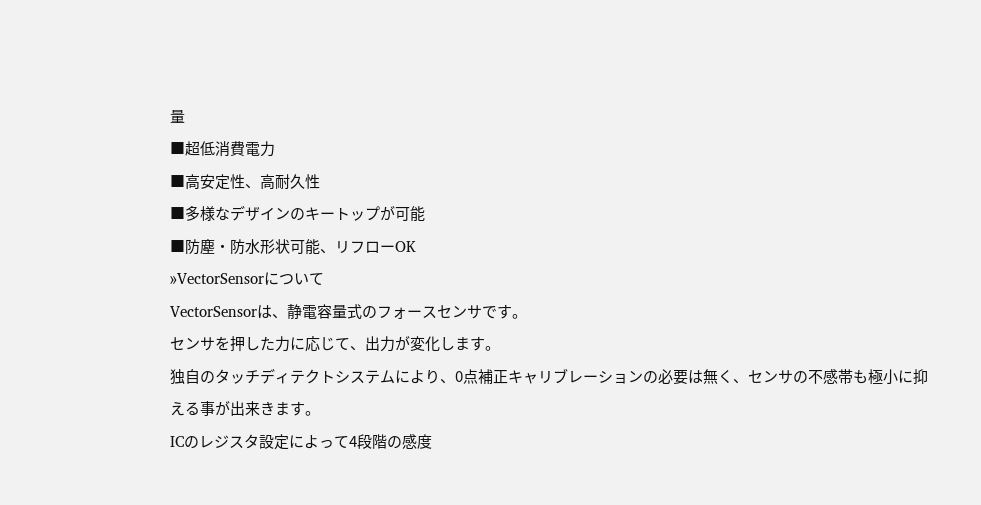量
■超低消費電力
■高安定性、高耐久性
■多様なデザインのキートップが可能
■防塵・防水形状可能、リフローOK
»VectorSensorについて
VectorSensorは、静電容量式のフォースセンサです。
センサを押した力に応じて、出力が変化します。
独自のタッチディテクトシステムにより、0点補正キャリブレーションの必要は無く、センサの不感帯も極小に抑える事が出来きます。
ICのレジスタ設定によって4段階の感度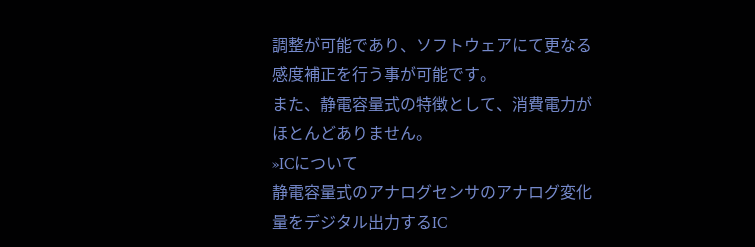調整が可能であり、ソフトウェアにて更なる感度補正を行う事が可能です。
また、静電容量式の特徴として、消費電力がほとんどありません。
»ICについて
静電容量式のアナログセンサのアナログ変化量をデジタル出力するIC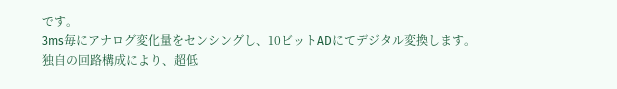です。
3ms毎にアナログ変化量をセンシングし、10ビットADにてデジタル変換します。
独自の回路構成により、超低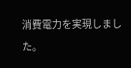消費電力を実現しました。